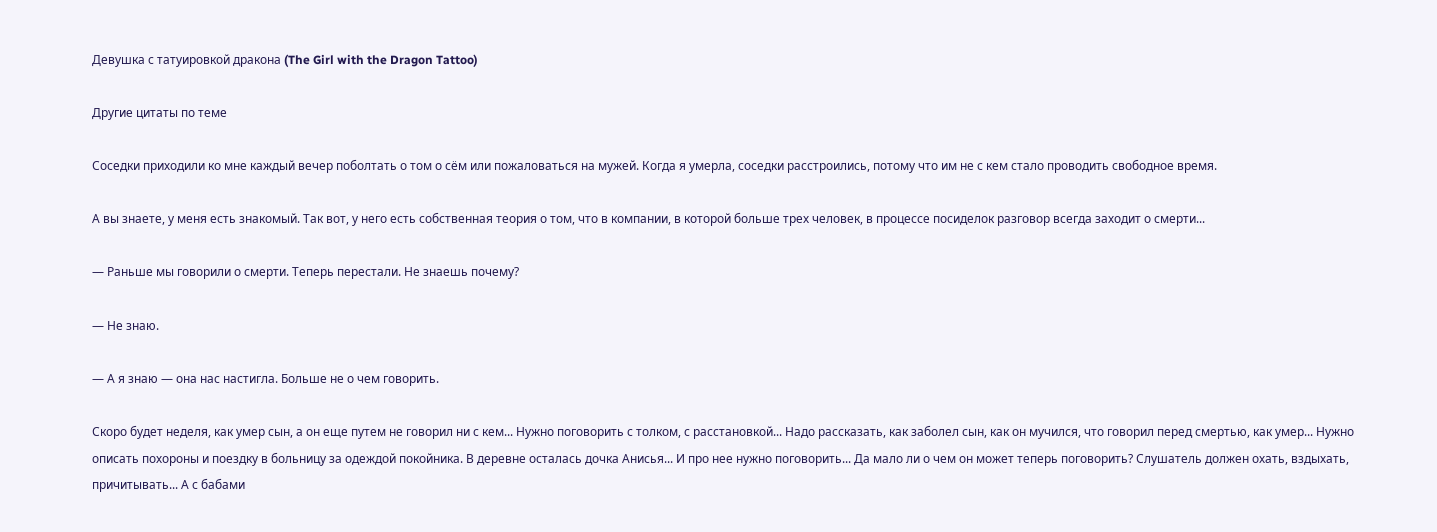Девушка с татуировкой дракона (The Girl with the Dragon Tattoo)

Другие цитаты по теме

Соседки приходили ко мне каждый вечер поболтать о том о сём или пожаловаться на мужей. Когда я умерла, соседки расстроились, потому что им не с кем стало проводить свободное время.

А вы знаете, у меня есть знакомый. Так вот, у него есть собственная теория о том, что в компании, в которой больше трех человек, в процессе посиделок разговор всегда заходит о смерти...

— Раньше мы говорили о смерти. Теперь перестали. Не знаешь почему?

— Не знаю.

— А я знаю — она нас настигла. Больше не о чем говорить.

Скоро будет неделя, как умер сын, а он еще путем не говорил ни с кем... Нужно поговорить с толком, с расстановкой... Надо рассказать, как заболел сын, как он мучился, что говорил перед смертью, как умер... Нужно описать похороны и поездку в больницу за одеждой покойника. В деревне осталась дочка Анисья... И про нее нужно поговорить... Да мало ли о чем он может теперь поговорить? Слушатель должен охать, вздыхать, причитывать... А с бабами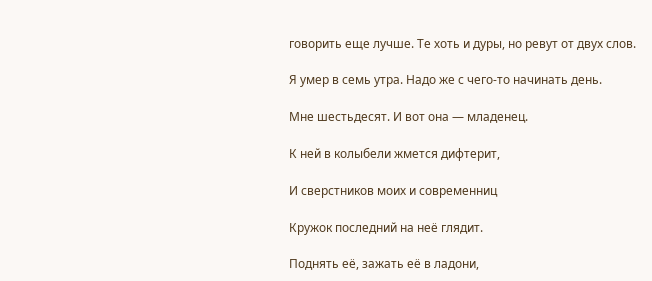говорить еще лучше. Те хоть и дуры, но ревут от двух слов.

Я умер в семь утра. Надо же с чего-то начинать день.

Мне шестьдесят. И вот она — младенец.

К ней в колыбели жмется дифтерит,

И сверстников моих и современниц

Кружок последний на неё глядит.

Поднять её, зажать её в ладони,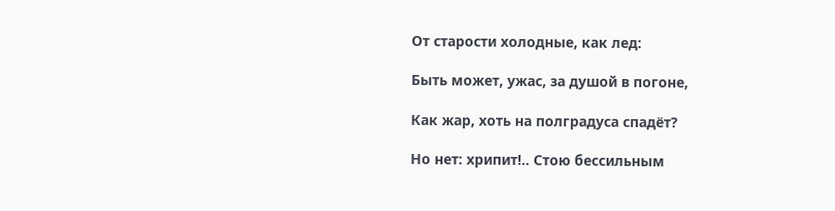От старости холодные, как лед:

Быть может, ужас, за душой в погоне,

Как жар, хоть на полградуса спадёт?

Но нет: хрипит!.. Стою бессильным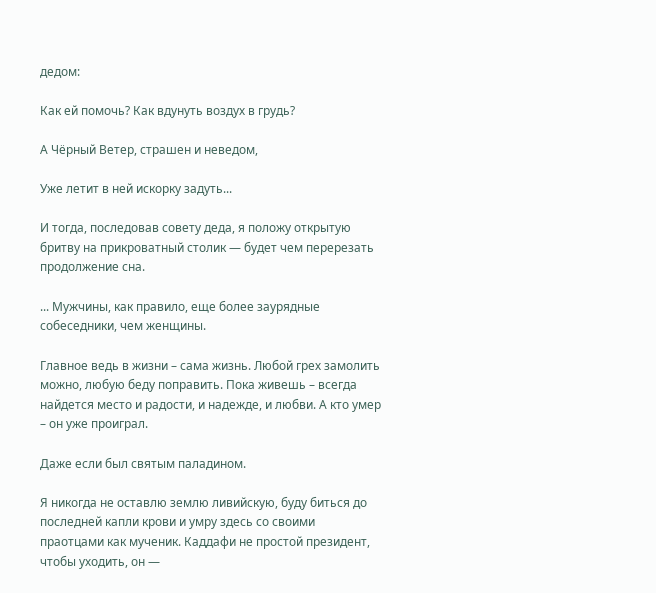дедом:

Как ей помочь? Как вдунуть воздух в грудь?

А Чёрный Ветер, страшен и неведом,

Уже летит в ней искорку задуть...

И тогда, последовав совету деда, я положу открытую бритву на прикроватный столик — будет чем перерезать продолжение сна.

... Мужчины, как правило, еще более заурядные собеседники, чем женщины.

Главное ведь в жизни – сама жизнь. Любой грех замолить можно, любую беду поправить. Пока живешь – всегда найдется место и радости, и надежде, и любви. А кто умер – он уже проиграл.

Даже если был святым паладином.

Я никогда не оставлю землю ливийскую, буду биться до последней капли крови и умру здесь со своими праотцами как мученик. Каддафи не простой президент, чтобы уходить, он —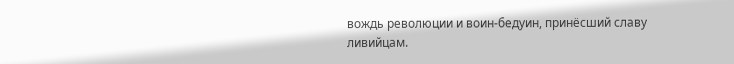вождь революции и воин-бедуин, принёсший славу ливийцам.